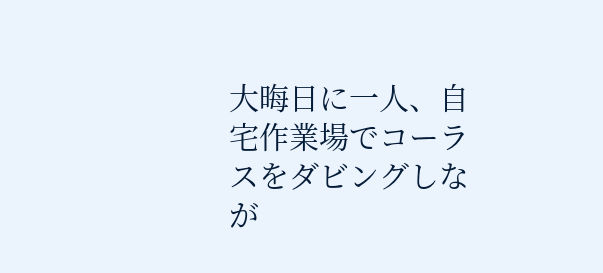大晦日に一人、自宅作業場でコーラスをダビングしなが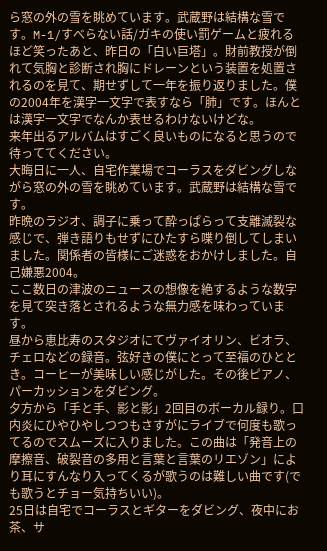ら窓の外の雪を眺めています。武蔵野は結構な雪です。M-1/すべらない話/ガキの使い罰ゲームと疲れるほど笑ったあと、昨日の「白い巨塔」。財前教授が倒れて気胸と診断され胸にドレーンという装置を処置されるのを見て、期せずして一年を振り返りました。僕の2004年を漢字一文字で表すなら「肺」です。ほんとは漢字一文字でなんか表せるわけないけどな。
来年出るアルバムはすごく良いものになると思うので待っててください。
大晦日に一人、自宅作業場でコーラスをダビングしながら窓の外の雪を眺めています。武蔵野は結構な雪です。
昨晩のラジオ、調子に乗って酔っぱらって支離滅裂な感じで、弾き語りもせずにひたすら喋り倒してしまいました。関係者の皆様にご迷惑をおかけしました。自己嫌悪2004。
ここ数日の津波のニュースの想像を絶するような数字を見て突き落とされるような無力感を味わっています。
昼から恵比寿のスタジオにてヴァイオリン、ビオラ、チェロなどの録音。弦好きの僕にとって至福のひととき。コーヒーが美味しい感じがした。その後ピアノ、パーカッションをダビング。
夕方から「手と手、影と影」2回目のボーカル録り。口内炎にひやひやしつつもさすがにライブで何度も歌ってるのでスムーズに入りました。この曲は「発音上の摩擦音、破裂音の多用と言葉と言葉のリエゾン」により耳にすんなり入ってくるが歌うのは難しい曲です(でも歌うとチョー気持ちいい)。
25日は自宅でコーラスとギターをダビング、夜中にお茶、サ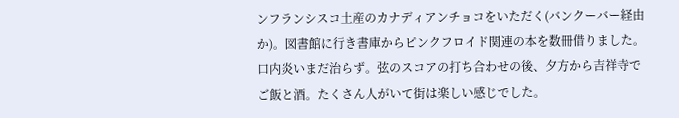ンフランシスコ土産のカナディアンチョコをいただく(バンクーバー経由か)。図書館に行き書庫からピンクフロイド関連の本を数冊借りました。
口内炎いまだ治らず。弦のスコアの打ち合わせの後、夕方から吉祥寺でご飯と酒。たくさん人がいて街は楽しい感じでした。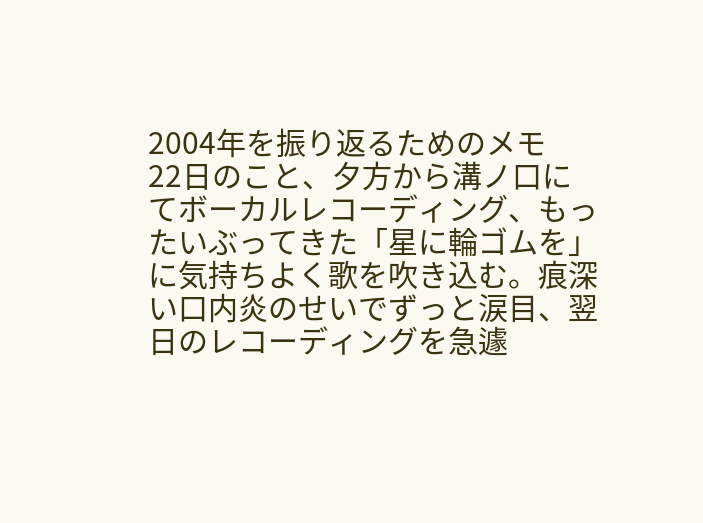2004年を振り返るためのメモ
22日のこと、夕方から溝ノ口にてボーカルレコーディング、もったいぶってきた「星に輪ゴムを」に気持ちよく歌を吹き込む。痕深い口内炎のせいでずっと涙目、翌日のレコーディングを急遽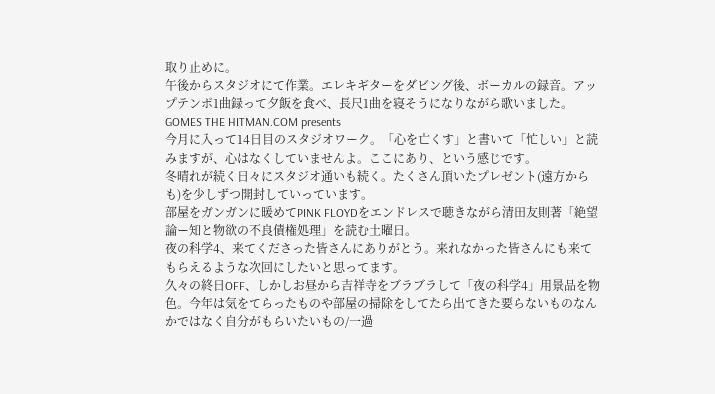取り止めに。
午後からスタジオにて作業。エレキギターをダビング後、ボーカルの録音。アップテンポ1曲録って夕飯を食べ、長尺1曲を寝そうになりながら歌いました。
GOMES THE HITMAN.COM presents
今月に入って14日目のスタジオワーク。「心を亡くす」と書いて「忙しい」と読みますが、心はなくしていませんよ。ここにあり、という感じです。
冬晴れが続く日々にスタジオ通いも続く。たくさん頂いたプレゼント(遠方からも)を少しずつ開封していっています。
部屋をガンガンに暖めてPINK FLOYDをエンドレスで聴きながら清田友則著「絶望論ー知と物欲の不良債権処理」を読む土曜日。
夜の科学4、来てくださった皆さんにありがとう。来れなかった皆さんにも来てもらえるような次回にしたいと思ってます。
久々の終日OFF、しかしお昼から吉祥寺をブラブラして「夜の科学4」用景品を物色。今年は気をてらったものや部屋の掃除をしてたら出てきた要らないものなんかではなく自分がもらいたいもの/一過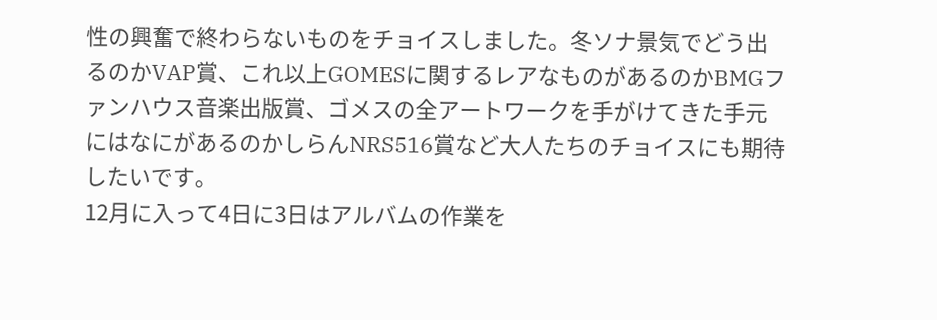性の興奮で終わらないものをチョイスしました。冬ソナ景気でどう出るのかVAP賞、これ以上GOMESに関するレアなものがあるのかBMGファンハウス音楽出版賞、ゴメスの全アートワークを手がけてきた手元にはなにがあるのかしらんNRS516賞など大人たちのチョイスにも期待したいです。
12月に入って4日に3日はアルバムの作業を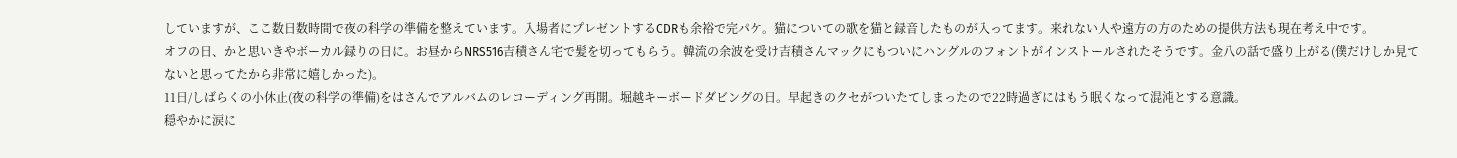していますが、ここ数日数時間で夜の科学の準備を整えています。入場者にプレゼントするCDRも余裕で完パケ。猫についての歌を猫と録音したものが入ってます。来れない人や遠方の方のための提供方法も現在考え中です。
オフの日、かと思いきやボーカル録りの日に。お昼からNRS516吉積さん宅で髪を切ってもらう。韓流の余波を受け吉積さんマックにもついにハングルのフォントがインストールされたそうです。金八の話で盛り上がる(僕だけしか見てないと思ってたから非常に嬉しかった)。
11日/しばらくの小休止(夜の科学の準備)をはさんでアルバムのレコーディング再開。堀越キーボードダビングの日。早起きのクセがついたてしまったので22時過ぎにはもう眠くなって混沌とする意識。
穏やかに涙に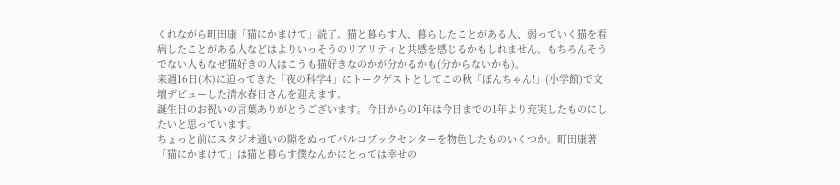くれながら町田康「猫にかまけて」読了。猫と暮らす人、暮らしたことがある人、弱っていく猫を看病したことがある人などはよりいっそうのリアリティと共感を感じるかもしれません。もちろんそうでない人もなぜ猫好きの人はこうも猫好きなのかが分かるかも(分からないかも)。
来週16日(木)に迫ってきた「夜の科学4」にトークゲストとしてこの秋「ぼんちゃん!」(小学館)で文壇デビューした清水春日さんを迎えます。
誕生日のお祝いの言葉ありがとうございます。今日からの1年は今日までの1年より充実したものにしたいと思っています。
ちょっと前にスタジオ通いの隙をぬってパルコブックセンターを物色したものいくつか。町田康著「猫にかまけて」は猫と暮らす僕なんかにとっては幸せの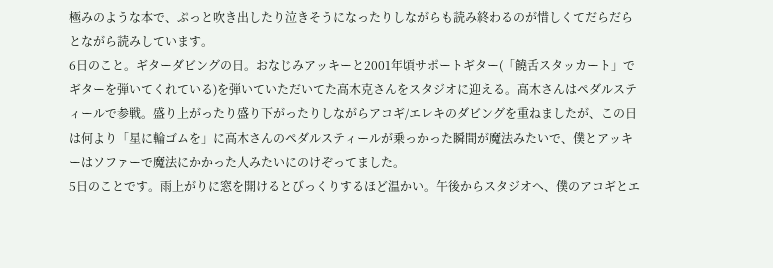極みのような本で、ぷっと吹き出したり泣きそうになったりしながらも読み終わるのが惜しくてだらだらとながら読みしています。
6日のこと。ギターダビングの日。おなじみアッキーと2001年頃サポートギター(「饒舌スタッカート」でギターを弾いてくれている)を弾いていただいてた高木克さんをスタジオに迎える。高木さんはペダルスティールで参戦。盛り上がったり盛り下がったりしながらアコギ/エレキのダビングを重ねましたが、この日は何より「星に輪ゴムを」に高木さんのペダルスティールが乗っかった瞬間が魔法みたいで、僕とアッキーはソファーで魔法にかかった人みたいにのけぞってました。
5日のことです。雨上がりに窓を開けるとびっくりするほど温かい。午後からスタジオへ、僕のアコギとエ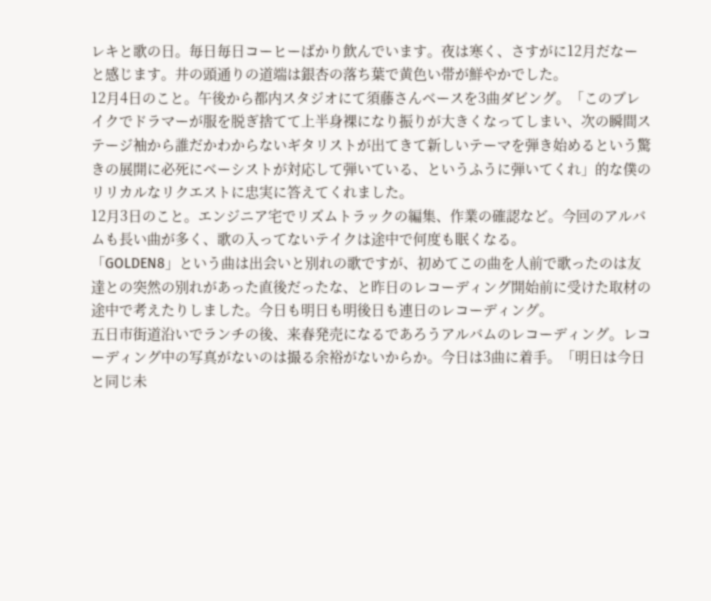レキと歌の日。毎日毎日コーヒーばかり飲んでいます。夜は寒く、さすがに12月だなーと感じます。井の頭通りの道端は銀杏の落ち葉で黄色い帯が鮮やかでした。
12月4日のこと。午後から都内スタジオにて須藤さんベースを3曲ダビング。「このブレイクでドラマーが服を脱ぎ捨てて上半身裸になり振りが大きくなってしまい、次の瞬間ステージ袖から誰だかわからないギタリストが出てきて新しいテーマを弾き始めるという驚きの展開に必死にベーシストが対応して弾いている、というふうに弾いてくれ」的な僕のリリカルなリクエストに忠実に答えてくれました。
12月3日のこと。エンジニア宅でリズムトラックの編集、作業の確認など。今回のアルバムも長い曲が多く、歌の入ってないテイクは途中で何度も眠くなる。
「GOLDEN8」という曲は出会いと別れの歌ですが、初めてこの曲を人前で歌ったのは友達との突然の別れがあった直後だったな、と昨日のレコーディング開始前に受けた取材の途中で考えたりしました。今日も明日も明後日も連日のレコーディング。
五日市街道沿いでランチの後、来春発売になるであろうアルバムのレコーディング。レコーディング中の写真がないのは撮る余裕がないからか。今日は3曲に着手。「明日は今日と同じ未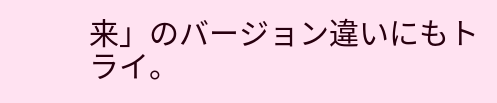来」のバージョン違いにもトライ。